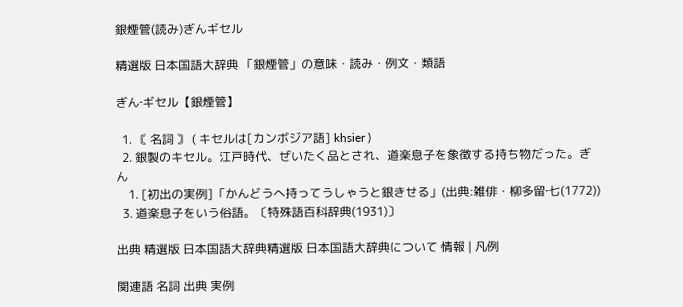銀煙管(読み)ぎんギセル

精選版 日本国語大辞典 「銀煙管」の意味・読み・例文・類語

ぎん‐ギセル【銀煙管】

  1. 〘 名詞 〙 ( キセルは[カンボジア語] khsier )
  2. 銀製のキセル。江戸時代、ぜいたく品とされ、道楽息子を象徴する持ち物だった。ぎん
    1. [初出の実例]「かんどうへ持ってうしゃうと銀きせる」(出典:雑俳・柳多留‐七(1772))
  3. 道楽息子をいう俗語。〔特殊語百科辞典(1931)〕

出典 精選版 日本国語大辞典精選版 日本国語大辞典について 情報 | 凡例

関連語 名詞 出典 実例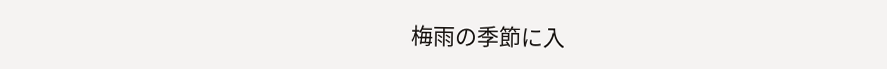梅雨の季節に入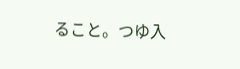ること。つゆ入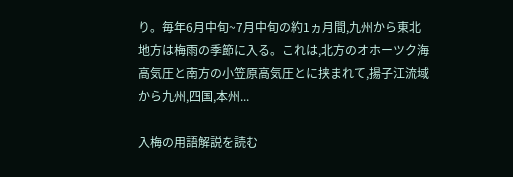り。毎年6月中旬~7月中旬の約1ヵ月間,九州から東北地方は梅雨の季節に入る。これは,北方のオホーツク海高気圧と南方の小笠原高気圧とに挟まれて,揚子江流域から九州,四国,本州...

入梅の用語解説を読む